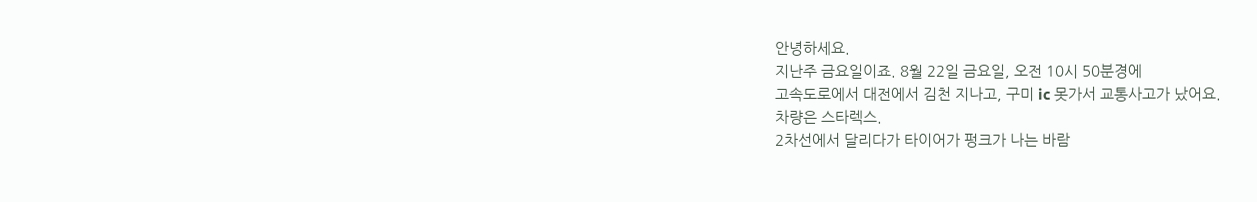안녕하세요.
지난주 금요일이죠. 8월 22일 금요일, 오전 10시 50분경에
고속도로에서 대전에서 김천 지나고, 구미 ic 못가서 교통사고가 났어요.
차량은 스타렉스.
2차선에서 달리다가 타이어가 펑크가 나는 바람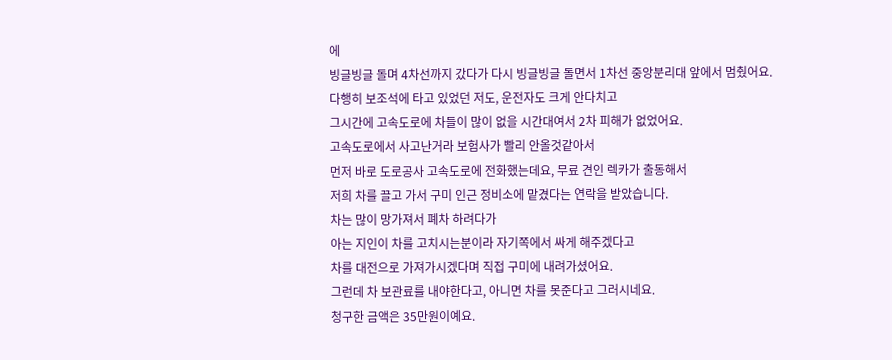에
빙글빙글 돌며 4차선까지 갔다가 다시 빙글빙글 돌면서 1차선 중앙분리대 앞에서 멈췄어요.
다행히 보조석에 타고 있었던 저도, 운전자도 크게 안다치고
그시간에 고속도로에 차들이 많이 없을 시간대여서 2차 피해가 없었어요.
고속도로에서 사고난거라 보험사가 빨리 안올것같아서
먼저 바로 도로공사 고속도로에 전화했는데요, 무료 견인 렉카가 출동해서
저희 차를 끌고 가서 구미 인근 정비소에 맡겼다는 연락을 받았습니다.
차는 많이 망가져서 폐차 하려다가
아는 지인이 차를 고치시는분이라 자기쪽에서 싸게 해주겠다고
차를 대전으로 가져가시겠다며 직접 구미에 내려가셨어요.
그런데 차 보관료를 내야한다고, 아니면 차를 못준다고 그러시네요.
청구한 금액은 35만원이예요.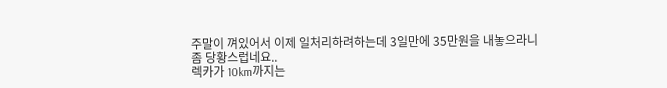주말이 껴있어서 이제 일처리하려하는데 3일만에 35만원을 내놓으라니
좀 당황스럽네요..
렉카가 10km까지는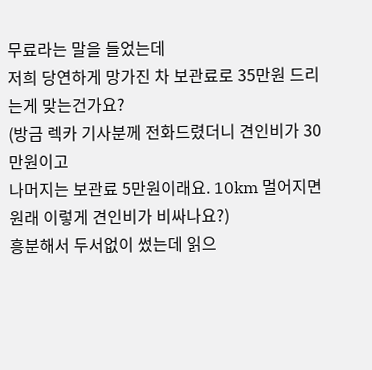무료라는 말을 들었는데
저희 당연하게 망가진 차 보관료로 35만원 드리는게 맞는건가요?
(방금 렉카 기사분께 전화드렸더니 견인비가 30만원이고
나머지는 보관료 5만원이래요. 10km 멀어지면 원래 이렇게 견인비가 비싸나요?)
흥분해서 두서없이 썼는데 읽으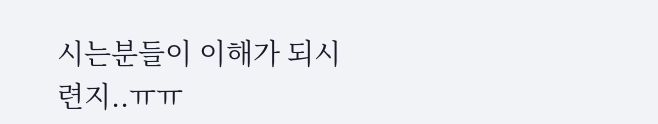시는분들이 이해가 되시련지..ㅠㅠ